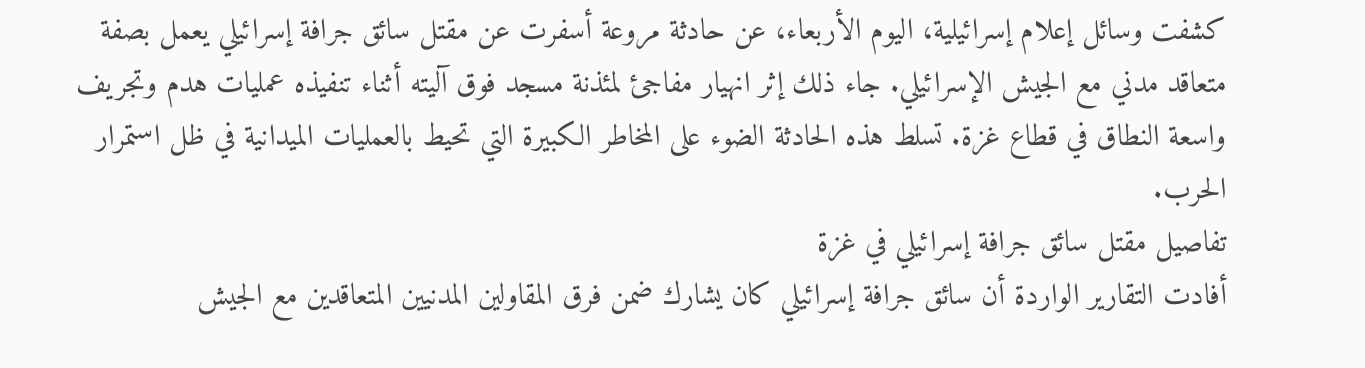كشفت وسائل إعلام إسرائيلية، اليوم الأربعاء، عن حادثة مروعة أسفرت عن مقتل سائق جرافة إسرائيلي يعمل بصفة متعاقد مدني مع الجيش الإسرائيلي. جاء ذلك إثر انهيار مفاجئ لمئذنة مسجد فوق آليته أثناء تنفيذه عمليات هدم وتجريف واسعة النطاق في قطاع غزة. تسلط هذه الحادثة الضوء على المخاطر الكبيرة التي تحيط بالعمليات الميدانية في ظل استمرار الحرب.
تفاصيل مقتل سائق جرافة إسرائيلي في غزة
أفادت التقارير الواردة أن سائق جرافة إسرائيلي كان يشارك ضمن فرق المقاولين المدنيين المتعاقدين مع الجيش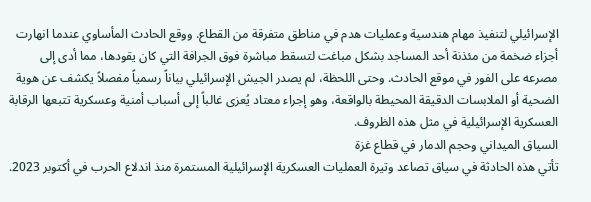الإسرائيلي لتنفيذ مهام هندسية وعمليات هدم في مناطق متفرقة من القطاع. ووقع الحادث المأساوي عندما انهارت أجزاء ضخمة من مئذنة أحد المساجد بشكل مباغت لتسقط مباشرة فوق الجرافة التي كان يقودها، مما أدى إلى مصرعه على الفور في موقع الحادث. وحتى اللحظة، لم يصدر الجيش الإسرائيلي بياناً رسمياً مفصلاً يكشف عن هوية الضحية أو الملابسات الدقيقة المحيطة بالواقعة، وهو إجراء معتاد يُعزى غالباً إلى أسباب أمنية وعسكرية تتبعها الرقابة العسكرية الإسرائيلية في مثل هذه الظروف.
السياق الميداني وحجم الدمار في قطاع غزة
تأتي هذه الحادثة في سياق تصاعد وتيرة العمليات العسكرية الإسرائيلية المستمرة منذ اندلاع الحرب في أكتوبر 2023.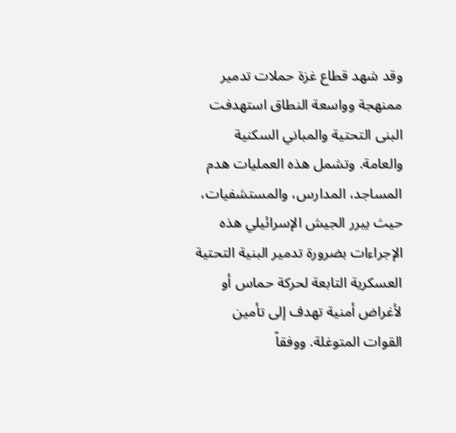وقد شهد قطاع غزة حملات تدمير ممنهجة وواسعة النطاق استهدفت البنى التحتية والمباني السكنية والعامة. وتشمل هذه العمليات هدم المساجد، المدارس، والمستشفيات، حيث يبرر الجيش الإسرائيلي هذه الإجراءات بضرورة تدمير البنية التحتية العسكرية التابعة لحركة حماس أو لأغراض أمنية تهدف إلى تأمين القوات المتوغلة. ووفقاً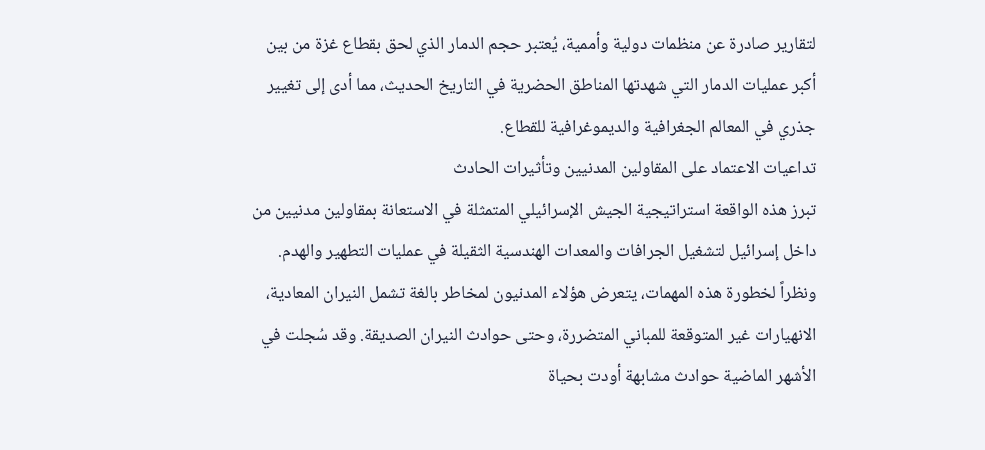لتقارير صادرة عن منظمات دولية وأممية، يُعتبر حجم الدمار الذي لحق بقطاع غزة من بين أكبر عمليات الدمار التي شهدتها المناطق الحضرية في التاريخ الحديث، مما أدى إلى تغيير جذري في المعالم الجغرافية والديموغرافية للقطاع.
تداعيات الاعتماد على المقاولين المدنيين وتأثيرات الحادث
تبرز هذه الواقعة استراتيجية الجيش الإسرائيلي المتمثلة في الاستعانة بمقاولين مدنيين من داخل إسرائيل لتشغيل الجرافات والمعدات الهندسية الثقيلة في عمليات التطهير والهدم. ونظراً لخطورة هذه المهمات، يتعرض هؤلاء المدنيون لمخاطر بالغة تشمل النيران المعادية، الانهيارات غير المتوقعة للمباني المتضررة، وحتى حوادث النيران الصديقة. وقد سُجلت في الأشهر الماضية حوادث مشابهة أودت بحياة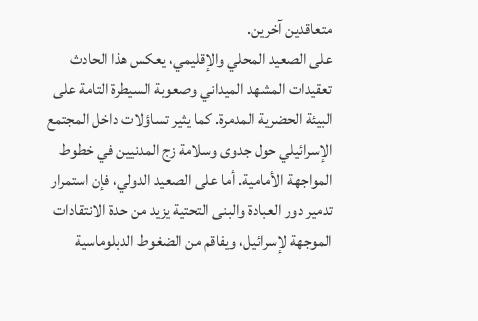متعاقدين آخرين.
على الصعيد المحلي والإقليمي، يعكس هذا الحادث تعقيدات المشهد الميداني وصعوبة السيطرة التامة على البيئة الحضرية المدمرة. كما يثير تساؤلات داخل المجتمع الإسرائيلي حول جدوى وسلامة زج المدنيين في خطوط المواجهة الأمامية. أما على الصعيد الدولي، فإن استمرار تدمير دور العبادة والبنى التحتية يزيد من حدة الانتقادات الموجهة لإسرائيل، ويفاقم من الضغوط الدبلوماسية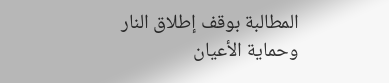المطالبة بوقف إطلاق النار وحماية الأعيان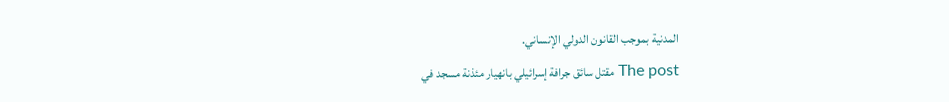المدنية بموجب القانون الدولي الإنساني.
The post مقتل سائق جرافة إسرائيلي بانهيار مئذنة مسجد في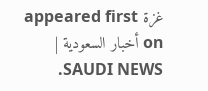غزة appeared first on أخبار السعودية | SAUDI NEWS.